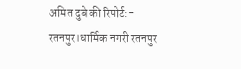अमित दुबे की रिपोर्ट:-
रतनपुर।धार्मिक नगरी रतनपुर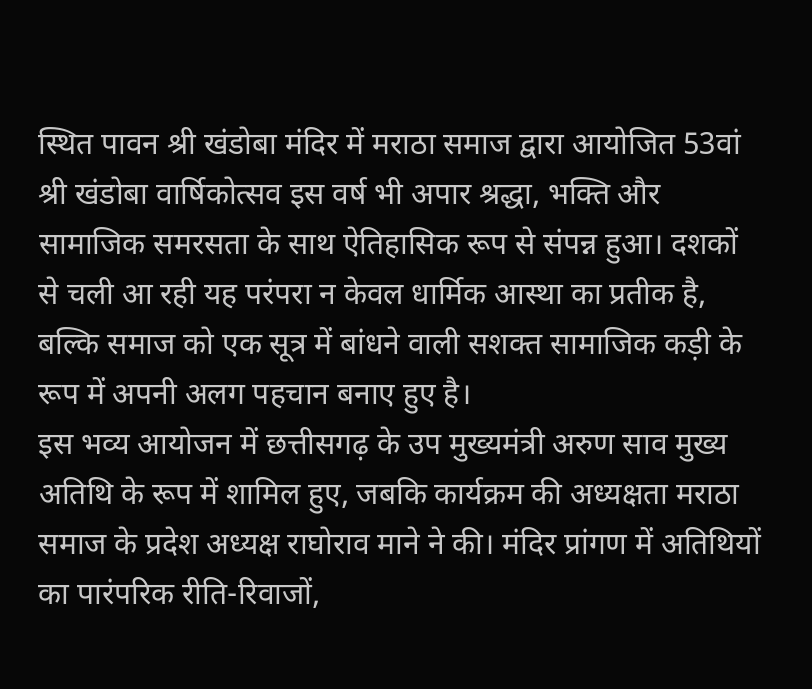स्थित पावन श्री खंडोबा मंदिर में मराठा समाज द्वारा आयोजित 53वां श्री खंडोबा वार्षिकोत्सव इस वर्ष भी अपार श्रद्धा, भक्ति और सामाजिक समरसता के साथ ऐतिहासिक रूप से संपन्न हुआ। दशकों से चली आ रही यह परंपरा न केवल धार्मिक आस्था का प्रतीक है, बल्कि समाज को एक सूत्र में बांधने वाली सशक्त सामाजिक कड़ी के रूप में अपनी अलग पहचान बनाए हुए है।
इस भव्य आयोजन में छत्तीसगढ़ के उप मुख्यमंत्री अरुण साव मुख्य अतिथि के रूप में शामिल हुए, जबकि कार्यक्रम की अध्यक्षता मराठा समाज के प्रदेश अध्यक्ष राघोराव माने ने की। मंदिर प्रांगण में अतिथियों का पारंपरिक रीति-रिवाजों,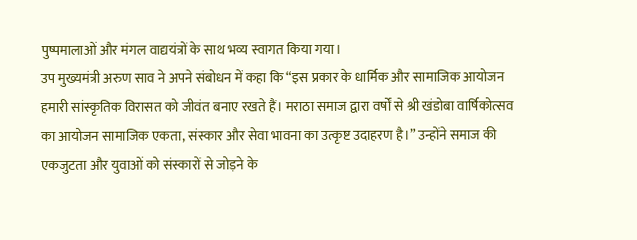पुष्पमालाओं और मंगल वाद्ययंत्रों के साथ भव्य स्वागत किया गया।
उप मुख्यमंत्री अरुण साव ने अपने संबोधन में कहा कि “इस प्रकार के धार्मिक और सामाजिक आयोजन हमारी सांस्कृतिक विरासत को जीवंत बनाए रखते हैं। मराठा समाज द्वारा वर्षों से श्री खंडोबा वार्षिकोत्सव का आयोजन सामाजिक एकता, संस्कार और सेवा भावना का उत्कृष्ट उदाहरण है।” उन्होंने समाज की एकजुटता और युवाओं को संस्कारों से जोड़ने के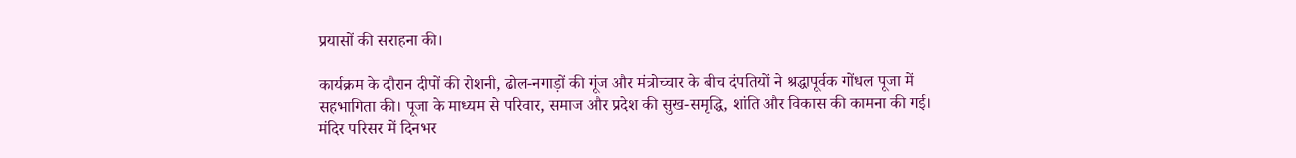प्रयासों की सराहना की।

कार्यक्रम के दौरान दीपों की रोशनी, ढोल-नगाड़ों की गूंज और मंत्रोच्चार के बीच दंपतियों ने श्रद्धापूर्वक गोंधल पूजा में सहभागिता की। पूजा के माध्यम से परिवार, समाज और प्रदेश की सुख-समृद्धि, शांति और विकास की कामना की गई। मंदिर परिसर में दिनभर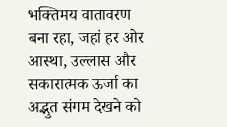भक्तिमय वातावरण बना रहा, जहां हर ओर आस्था, उल्लास और सकारात्मक ऊर्जा का अद्भुत संगम देखने को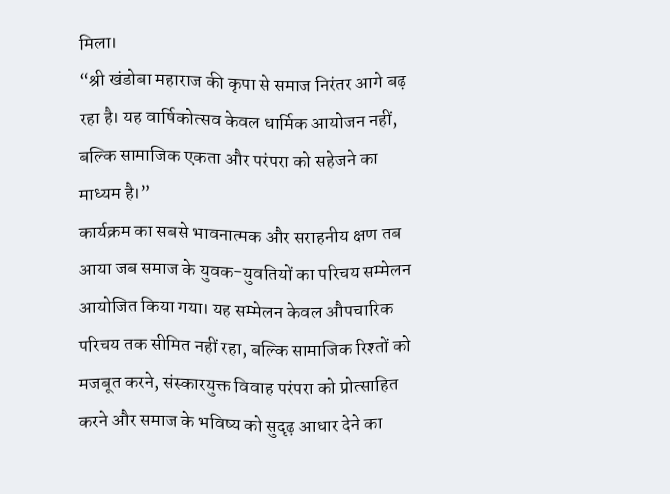मिला।
“श्री खंडोबा महाराज की कृपा से समाज निरंतर आगे बढ़ रहा है। यह वार्षिकोत्सव केवल धार्मिक आयोजन नहीं, बल्कि सामाजिक एकता और परंपरा को सहेजने का माध्यम है।”
कार्यक्रम का सबसे भावनात्मक और सराहनीय क्षण तब आया जब समाज के युवक-युवतियों का परिचय सम्मेलन आयोजित किया गया। यह सम्मेलन केवल औपचारिक परिचय तक सीमित नहीं रहा, बल्कि सामाजिक रिश्तों को मजबूत करने, संस्कारयुक्त विवाह परंपरा को प्रोत्साहित करने और समाज के भविष्य को सुदृढ़ आधार देने का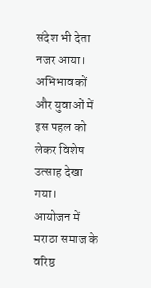संदेश भी देता नजर आया। अभिभावकों और युवाओं में इस पहल को लेकर विशेष उत्साह देखा गया।
आयोजन में मराठा समाज के वरिष्ठ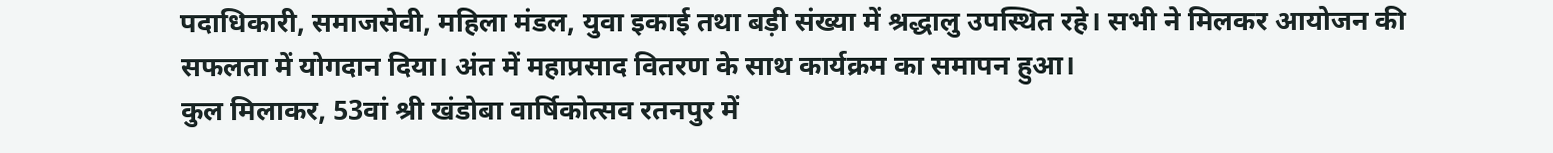पदाधिकारी, समाजसेवी, महिला मंडल, युवा इकाई तथा बड़ी संख्या में श्रद्धालु उपस्थित रहे। सभी ने मिलकर आयोजन की सफलता में योगदान दिया। अंत में महाप्रसाद वितरण के साथ कार्यक्रम का समापन हुआ।
कुल मिलाकर, 53वां श्री खंडोबा वार्षिकोत्सव रतनपुर में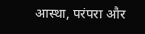आस्था, परंपरा और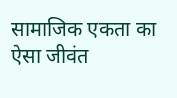सामाजिक एकता का ऐसा जीवंत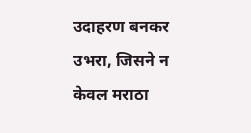उदाहरण बनकर उभरा, जिसने न केवल मराठा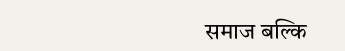समाज बल्कि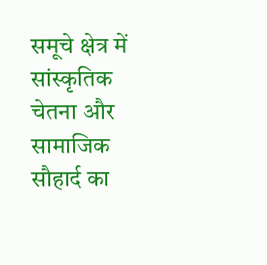समूचे क्षेत्र में सांस्कृतिक चेतना और सामाजिक सौहार्द का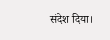संदेश दिया।